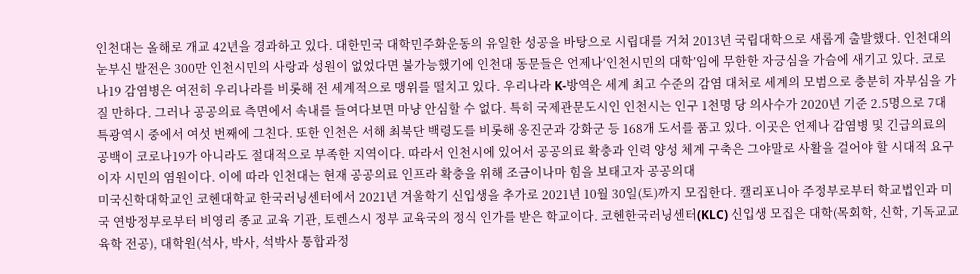인천대는 올해로 개교 42년을 경과하고 있다. 대한민국 대학민주화운동의 유일한 성공을 바탕으로 시립대를 거쳐 2013년 국립대학으로 새롭게 출발했다. 인천대의 눈부신 발전은 300만 인천시민의 사랑과 성원이 없었다면 불가능했기에 인천대 동문들은 언제나‘인천시민의 대학’임에 무한한 자긍심을 가슴에 새기고 있다. 코로나19 감염병은 여전히 우리나라를 비롯해 전 세계적으로 맹위를 떨치고 있다. 우리나라 K-방역은 세계 최고 수준의 감염 대처로 세계의 모범으로 충분히 자부심을 가질 만하다. 그러나 공공의료 측면에서 속내를 들여다보면 마냥 안심할 수 없다. 특히 국제관문도시인 인천시는 인구 1천명 당 의사수가 2020년 기준 2.5명으로 7대 특광역시 중에서 여섯 번째에 그친다. 또한 인천은 서해 최북단 백령도를 비롯해 옹진군과 강화군 등 168개 도서를 품고 있다. 이곳은 언제나 감염병 및 긴급의료의 공백이 코로나19가 아니라도 절대적으로 부족한 지역이다. 따라서 인천시에 있어서 공공의료 확충과 인력 양성 체계 구축은 그야말로 사활을 걸어야 할 시대적 요구이자 시민의 염원이다. 이에 따라 인천대는 현재 공공의료 인프라 확충을 위해 조금이나마 힘을 보태고자 공공의대
미국신학대학교인 코헨대학교 한국러닝센터에서 2021년 겨울학기 신입생을 추가로 2021년 10월 30일(토)까지 모집한다. 캘리포니아 주정부로부터 학교법인과 미국 연방정부로부터 비영리 종교 교육 기관, 토렌스시 정부 교육국의 정식 인가를 받은 학교이다. 코헨한국러닝센터(KLC) 신입생 모집은 대학(목회학, 신학, 기독교교육학 전공), 대학원(석사, 박사, 석박사 통합과정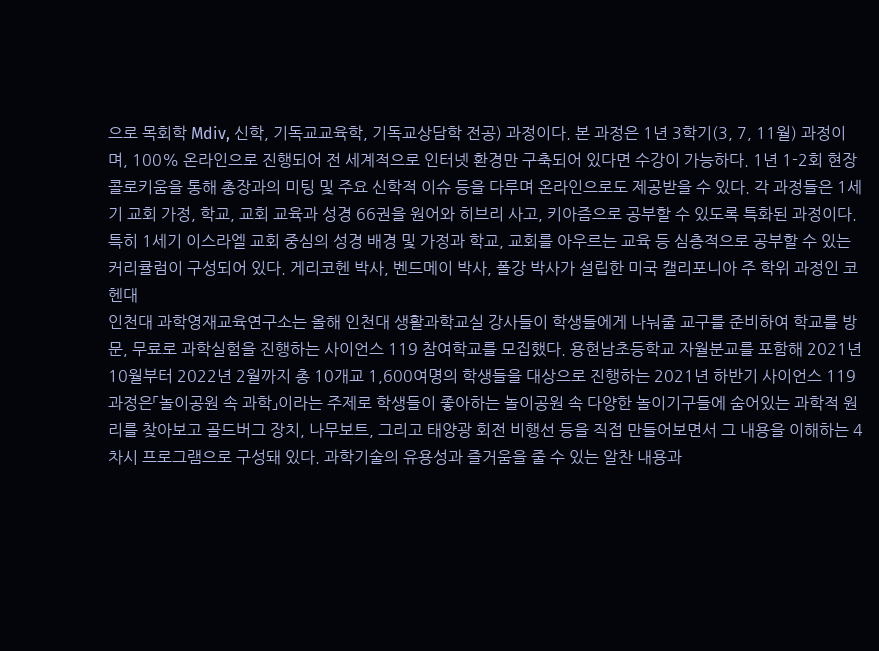으로 목회학 Mdiv, 신학, 기독교교육학, 기독교상담학 전공) 과정이다. 본 과정은 1년 3학기(3, 7, 11월) 과정이며, 100% 온라인으로 진행되어 전 세계적으로 인터넷 환경만 구축되어 있다면 수강이 가능하다. 1년 1-2회 현장 콜로키움을 통해 총장과의 미팅 및 주요 신학적 이슈 등을 다루며 온라인으로도 제공받을 수 있다. 각 과정들은 1세기 교회 가정, 학교, 교회 교육과 성경 66권을 원어와 히브리 사고, 키아즘으로 공부할 수 있도록 특화된 과정이다. 특히 1세기 이스라엘 교회 중심의 성경 배경 및 가정과 학교, 교회를 아우르는 교육 등 심층적으로 공부할 수 있는 커리큘럼이 구성되어 있다. 게리코헨 박사, 벤드메이 박사, 폴강 박사가 설립한 미국 캘리포니아 주 학위 과정인 코헨대
인천대 과학영재교육연구소는 올해 인천대 생활과학교실 강사들이 학생들에게 나눠줄 교구를 준비하여 학교를 방문, 무료로 과학실험을 진행하는 사이언스 119 참여학교를 모집했다. 용현남초등학교 자월분교를 포함해 2021년 10월부터 2022년 2월까지 총 10개교 1,600여명의 학생들을 대상으로 진행하는 2021년 하반기 사이언스 119 과정은「놀이공원 속 과학」이라는 주제로 학생들이 좋아하는 놀이공원 속 다양한 놀이기구들에 숨어있는 과학적 원리를 찾아보고 골드버그 장치, 나무보트, 그리고 태양광 회전 비행선 등을 직접 만들어보면서 그 내용을 이해하는 4차시 프로그램으로 구성돼 있다. 과학기술의 유용성과 즐거움을 줄 수 있는 알찬 내용과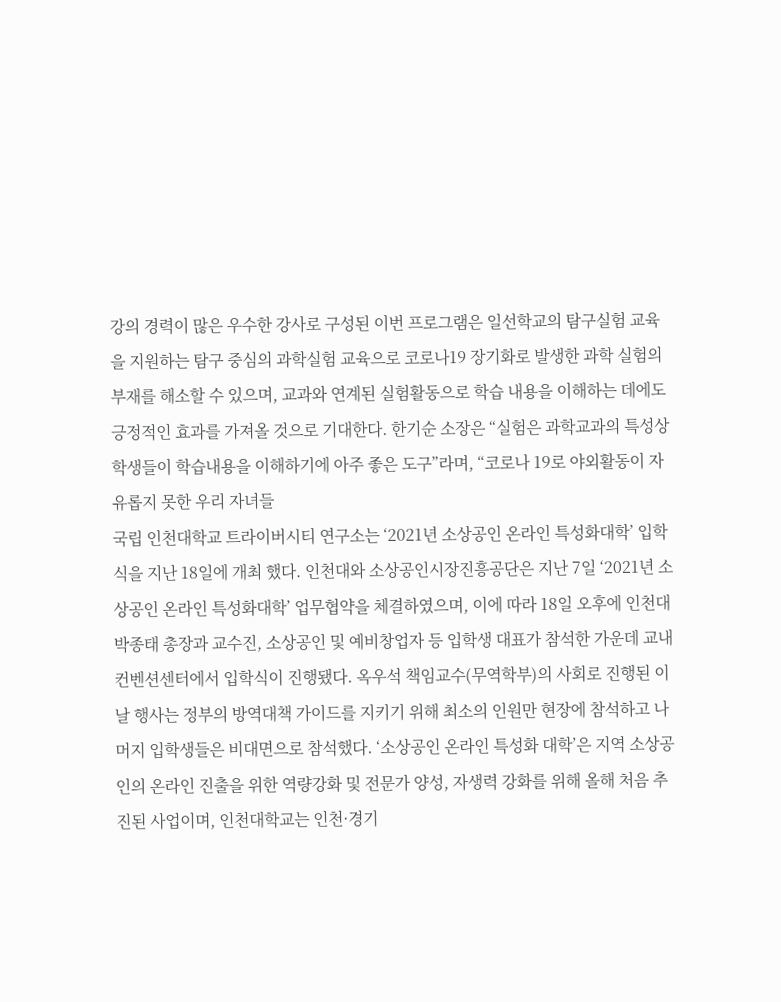강의 경력이 많은 우수한 강사로 구성된 이번 프로그램은 일선학교의 탐구실험 교육을 지원하는 탐구 중심의 과학실험 교육으로 코로나19 장기화로 발생한 과학 실험의 부재를 해소할 수 있으며, 교과와 연계된 실험활동으로 학습 내용을 이해하는 데에도 긍정적인 효과를 가져올 것으로 기대한다. 한기순 소장은 “실험은 과학교과의 특성상 학생들이 학습내용을 이해하기에 아주 좋은 도구”라며, “코로나 19로 야외활동이 자유롭지 못한 우리 자녀들
국립 인천대학교 트라이버시티 연구소는 ‘2021년 소상공인 온라인 특성화대학’ 입학식을 지난 18일에 개최 했다. 인천대와 소상공인시장진흥공단은 지난 7일 ‘2021년 소상공인 온라인 특성화대학’ 업무협약을 체결하였으며, 이에 따라 18일 오후에 인천대 박종태 총장과 교수진, 소상공인 및 예비창업자 등 입학생 대표가 참석한 가운데 교내 컨벤션센터에서 입학식이 진행됐다. 옥우석 책임교수(무역학부)의 사회로 진행된 이날 행사는 정부의 방역대책 가이드를 지키기 위해 최소의 인원만 현장에 참석하고 나머지 입학생들은 비대면으로 참석했다. ‘소상공인 온라인 특성화 대학’은 지역 소상공인의 온라인 진출을 위한 역량강화 및 전문가 양성, 자생력 강화를 위해 올해 처음 추진된 사업이며, 인천대학교는 인천·경기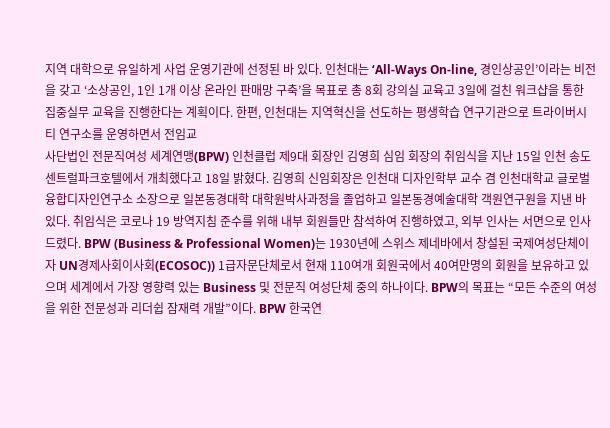지역 대학으로 유일하게 사업 운영기관에 선정된 바 있다. 인천대는 ‘All-Ways On-line, 경인상공인’이라는 비전을 갖고 ‘소상공인, 1인 1개 이상 온라인 판매망 구축’을 목표로 총 8회 강의실 교육고 3일에 걸친 워크샵을 통한 집중실무 교육을 진행한다는 계획이다. 한편, 인천대는 지역혁신을 선도하는 평생학습 연구기관으로 트라이버시티 연구소를 운영하면서 전임교
사단법인 전문직여성 세계연맹(BPW) 인천클럽 제9대 회장인 김영희 심임 회장의 취임식을 지난 15일 인천 송도센트럴파크호텔에서 개최했다고 18일 밝혔다. 김영희 신임회장은 인천대 디자인학부 교수 겸 인천대학교 글로벌융합디자인연구소 소장으로 일본동경대학 대학원박사과정을 졸업하고 일본동경예술대학 객원연구원을 지낸 바 있다. 취임식은 코로나 19 방역지침 준수를 위해 내부 회원들만 참석하여 진행하였고, 외부 인사는 서면으로 인사드렸다. BPW (Business & Professional Women)는 1930년에 스위스 제네바에서 창설된 국제여성단체이자 UN경제사회이사회(ECOSOC)) 1급자문단체로서 현재 110여개 회원국에서 40여만명의 회원을 보유하고 있으며 세계에서 가장 영향력 있는 Business 및 전문직 여성단체 중의 하나이다. BPW의 목표는 “모든 수준의 여성을 위한 전문성과 리더쉽 잠재력 개발”이다. BPW 한국연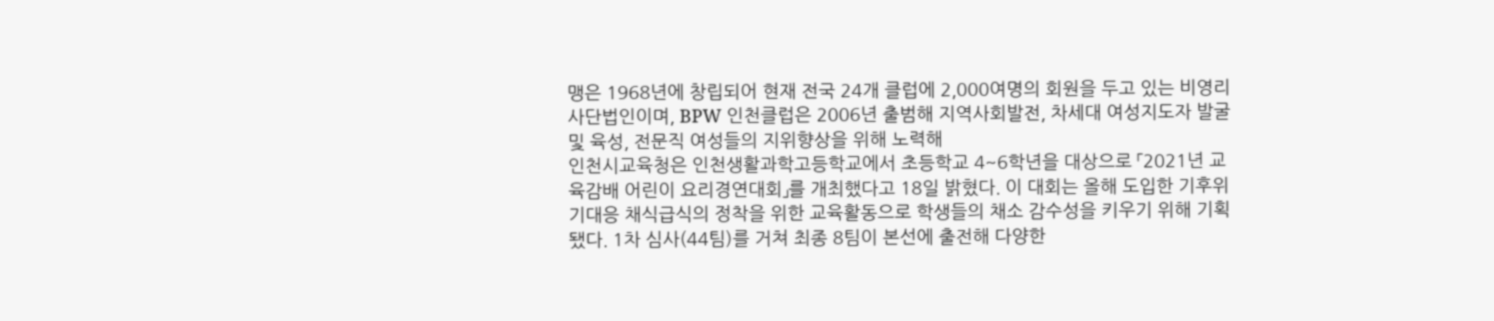맹은 1968년에 창립되어 현재 전국 24개 클럽에 2,000여명의 회원을 두고 있는 비영리사단법인이며, BPW 인천클럽은 2006년 출범해 지역사회발전, 차세대 여성지도자 발굴 및 육성, 전문직 여성들의 지위향상을 위해 노력해
인천시교육청은 인천생활과학고등학교에서 초등학교 4~6학년을 대상으로 「2021년 교육감배 어린이 요리경연대회」를 개최했다고 18일 밝혔다. 이 대회는 올해 도입한 기후위기대응 채식급식의 정착을 위한 교육활동으로 학생들의 채소 감수성을 키우기 위해 기획됐다. 1차 심사(44팀)를 거쳐 최종 8팀이 본선에 출전해 다양한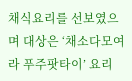채식요리를 선보였으며 대상은 ‘채소다모여라 푸주팟타이’ 요리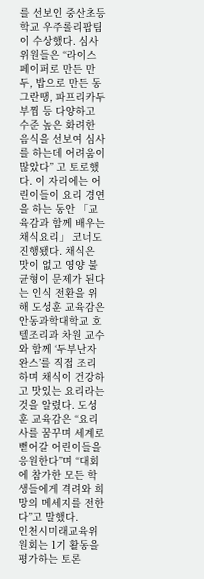를 선보인 중산초등학교 우주롤리팝팀이 수상했다. 심사위원들은 “라이스페이퍼로 만든 만두, 밥으로 만든 동그란땡, 파프리카두부찜 등 다양하고 수준 높은 화려한 음식을 선보여 심사를 하는데 어려움이 많았다” 고 토로했다. 이 자리에는 어린이들이 요리 경연을 하는 동안 「교육감과 함께 배우는 채식요리」 코너도 진행됐다. 채식은 맛이 없고 영양 불균형이 문제가 된다는 인식 전환을 위해 도성훈 교육감은 안동과학대학교 호텔조리과 차원 교수와 함께 ‘두부난자완스’를 직접 조리하며 채식이 건강하고 맛있는 요리라는 것을 알렸다. 도성훈 교육감은 “요리사를 꿈꾸며 세계로 뻗어갈 어린이들을 응원한다”며 “대회에 참가한 모든 학생들에게 격려와 희망의 메세지를 전한다”고 말했다.
인천시미래교육위원회는 1기 활동을 평가하는 토론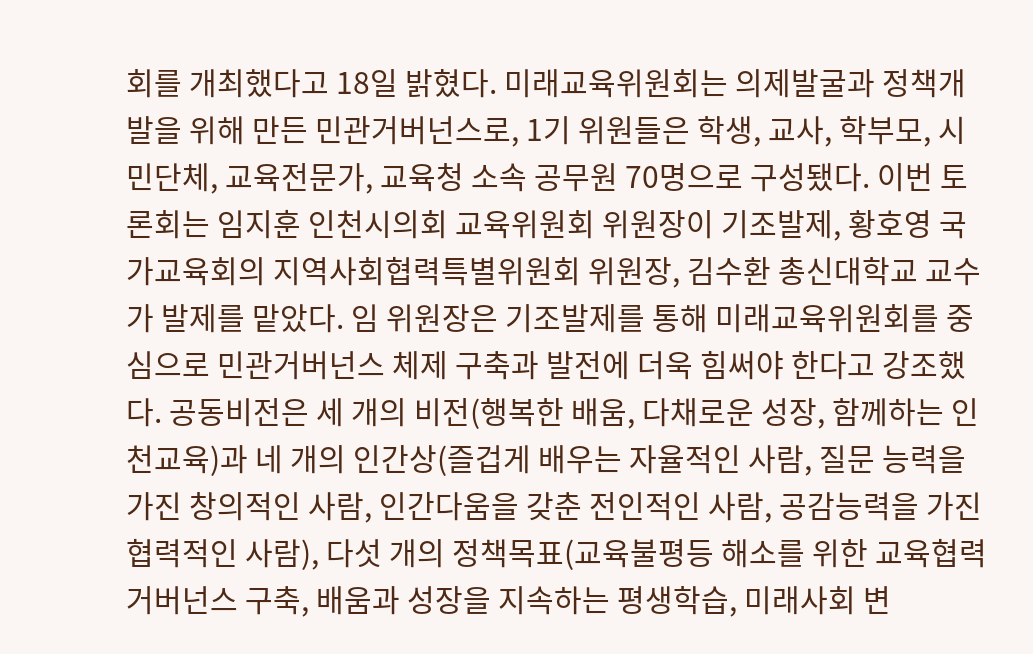회를 개최했다고 18일 밝혔다. 미래교육위원회는 의제발굴과 정책개발을 위해 만든 민관거버넌스로, 1기 위원들은 학생, 교사, 학부모, 시민단체, 교육전문가, 교육청 소속 공무원 70명으로 구성됐다. 이번 토론회는 임지훈 인천시의회 교육위원회 위원장이 기조발제, 황호영 국가교육회의 지역사회협력특별위원회 위원장, 김수환 총신대학교 교수가 발제를 맡았다. 임 위원장은 기조발제를 통해 미래교육위원회를 중심으로 민관거버넌스 체제 구축과 발전에 더욱 힘써야 한다고 강조했다. 공동비전은 세 개의 비전(행복한 배움, 다채로운 성장, 함께하는 인천교육)과 네 개의 인간상(즐겁게 배우는 자율적인 사람, 질문 능력을 가진 창의적인 사람, 인간다움을 갖춘 전인적인 사람, 공감능력을 가진 협력적인 사람), 다섯 개의 정책목표(교육불평등 해소를 위한 교육협력거버넌스 구축, 배움과 성장을 지속하는 평생학습, 미래사회 변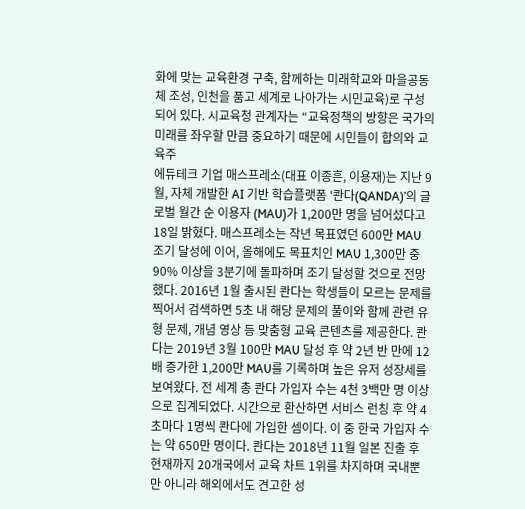화에 맞는 교육환경 구축, 함께하는 미래학교와 마을공동체 조성, 인천을 품고 세계로 나아가는 시민교육)로 구성되어 있다. 시교육청 관계자는 “교육정책의 방향은 국가의 미래를 좌우할 만큼 중요하기 때문에 시민들이 합의와 교육주
에듀테크 기업 매스프레소(대표 이종흔, 이용재)는 지난 9월, 자체 개발한 AI 기반 학습플랫폼 ‘콴다(QANDA)’의 글로벌 월간 순 이용자 (MAU)가 1,200만 명을 넘어섰다고 18일 밝혔다. 매스프레소는 작년 목표였던 600만 MAU 조기 달성에 이어, 올해에도 목표치인 MAU 1,300만 중 90% 이상을 3분기에 돌파하며 조기 달성할 것으로 전망했다. 2016년 1월 출시된 콴다는 학생들이 모르는 문제를 찍어서 검색하면 5초 내 해당 문제의 풀이와 함께 관련 유형 문제, 개념 영상 등 맞춤형 교육 콘텐츠를 제공한다. 콴다는 2019년 3월 100만 MAU 달성 후 약 2년 반 만에 12배 증가한 1,200만 MAU를 기록하며 높은 유저 성장세를 보여왔다. 전 세계 총 콴다 가입자 수는 4천 3백만 명 이상으로 집계되었다. 시간으로 환산하면 서비스 런칭 후 약 4초마다 1명씩 콴다에 가입한 셈이다. 이 중 한국 가입자 수는 약 650만 명이다. 콴다는 2018년 11월 일본 진출 후 현재까지 20개국에서 교육 차트 1위를 차지하며 국내뿐만 아니라 해외에서도 견고한 성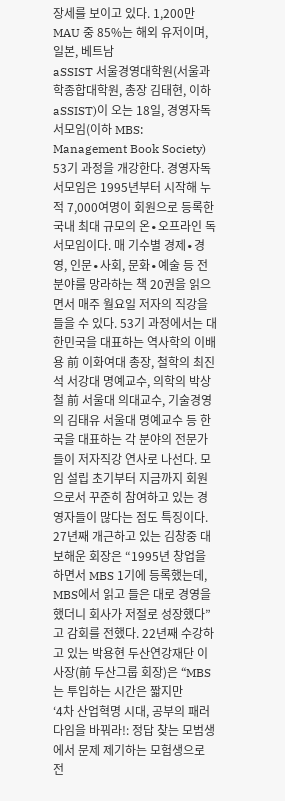장세를 보이고 있다. 1,200만 MAU 중 85%는 해외 유저이며, 일본, 베트남
aSSIST 서울경영대학원(서울과학종합대학원, 총장 김태현, 이하 aSSIST)이 오는 18일, 경영자독서모임(이하 MBS: Management Book Society) 53기 과정을 개강한다. 경영자독서모임은 1995년부터 시작해 누적 7,000여명이 회원으로 등록한 국내 최대 규모의 온∙오프라인 독서모임이다. 매 기수별 경제∙경영, 인문∙사회, 문화∙예술 등 전 분야를 망라하는 책 20권을 읽으면서 매주 월요일 저자의 직강을 들을 수 있다. 53기 과정에서는 대한민국을 대표하는 역사학의 이배용 前 이화여대 총장, 철학의 최진석 서강대 명예교수, 의학의 박상철 前 서울대 의대교수, 기술경영의 김태유 서울대 명예교수 등 한국을 대표하는 각 분야의 전문가들이 저자직강 연사로 나선다. 모임 설립 초기부터 지금까지 회원으로서 꾸준히 참여하고 있는 경영자들이 많다는 점도 특징이다. 27년째 개근하고 있는 김창중 대보해운 회장은 “1995년 창업을 하면서 MBS 1기에 등록했는데, MBS에서 읽고 들은 대로 경영을 했더니 회사가 저절로 성장했다”고 감회를 전했다. 22년째 수강하고 있는 박용현 두산연강재단 이사장(前 두산그룹 회장)은 “MBS는 투입하는 시간은 짧지만
‘4차 산업혁명 시대, 공부의 패러다임을 바꿔라!: 정답 찾는 모범생에서 문제 제기하는 모험생으로 전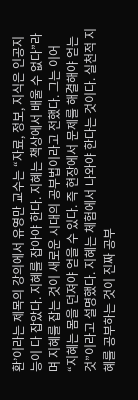환’이라는 제목의 강의에서 유영만 교수는 “자료, 정보, 지식은 인공지능이 다 잡았다. 지혜를 잡아야 한다. 지혜는 책상에서 배울 수 없다”라며 지혜를 잡는 것이 새로운 시대의 공부법이라고 전했다. 그는 이어 “지혜는 몸을 던져야 얻을 수 있다. 즉 현장에서 문제를 해결해야 얻는 것”이라고 설명했다. 지혜는 체험에서 나와야 한다는 것이다. 실천적 지혜를 공부하는 것이 진짜 공부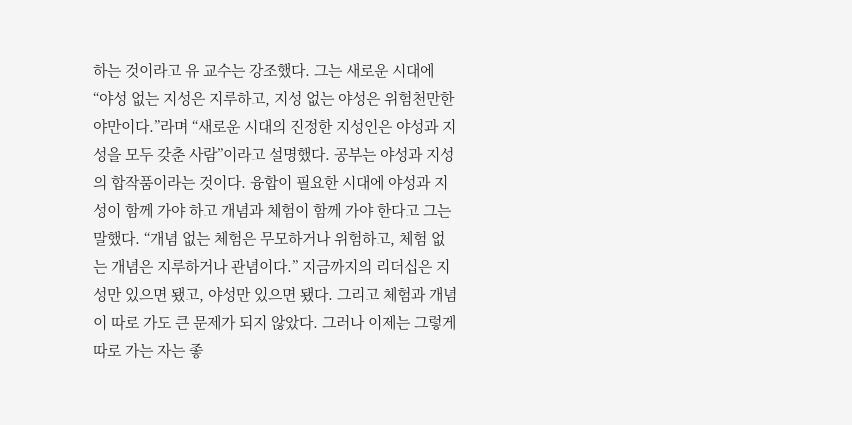하는 것이라고 유 교수는 강조했다. 그는 새로운 시대에 “야성 없는 지성은 지루하고, 지성 없는 야성은 위험천만한 야만이다.”라며 “새로운 시대의 진정한 지성인은 야성과 지성을 모두 갖춘 사람”이라고 설명했다. 공부는 야성과 지성의 합작품이라는 것이다. 융합이 필요한 시대에 야성과 지성이 함께 가야 하고 개념과 체험이 함께 가야 한다고 그는 말했다. “개념 없는 체험은 무모하거나 위험하고, 체험 없는 개념은 지루하거나 관념이다.” 지금까지의 리더십은 지성만 있으면 됐고, 야성만 있으면 됐다. 그리고 체험과 개념이 따로 가도 큰 문제가 되지 않았다. 그러나 이제는 그렇게 따로 가는 자는 좋